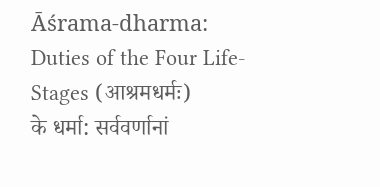Āśrama-dharma: Duties of the Four Life-Stages (आश्रमधर्मः)
के धर्मा: सर्ववर्णानां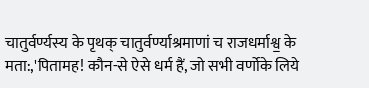चातुर्वर्ण्यस्य के पृथक् चातुर्वर्ण्याश्रमाणां च राजधर्माश्व॒ के मता:,'पितामह! कौन-से ऐसे धर्म हैं, जो सभी वर्णोके लिये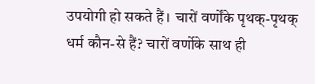उपयोगी हो सकते हैं। चारों वर्णोंके पृथक्-पृथक् धर्म कौन-से हैं? चारों वर्णोके साथ ही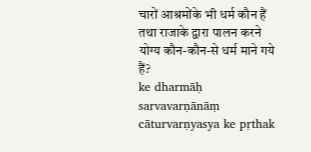चारों आश्रमोंके भी धर्म कौन हैं तथा राजाके द्वारा पालन करने योग्य कौन-कौन-से धर्म माने गये हैं?
ke dharmāḥ sarvavarṇānāṃ cāturvarṇyasya ke pṛthak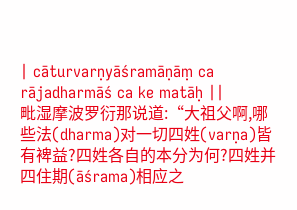| cāturvarṇyāśramāṇāṃ ca rājadharmāś ca ke matāḥ ||
毗湿摩波罗衍那说道:“大祖父啊,哪些法(dharma)对一切四姓(varṇa)皆有裨益?四姓各自的本分为何?四姓并四住期(āśrama)相应之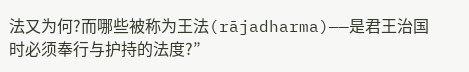法又为何?而哪些被称为王法(rājadharma)——是君王治国时必须奉行与护持的法度?”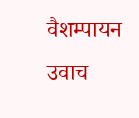वैशम्पायन उवाच